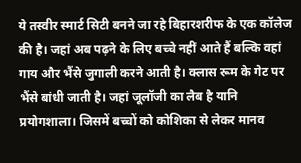ये तस्वीर स्मार्ट सिटी बनने जा रहे बिहारशरीफ के एक कॉलेज की है। जहां अब पढ़ने के लिए बच्चे नहीं आते हैं बल्कि वहां गाय और भैंसे जुगाली करने आती है। क्लास रूम के गेट पर भैंसे बांधी जाती है। जहां जूलॉजी का लैब है यानि प्रयोगशाला। जिसमें बच्चों को कोशिका से लेकर मानव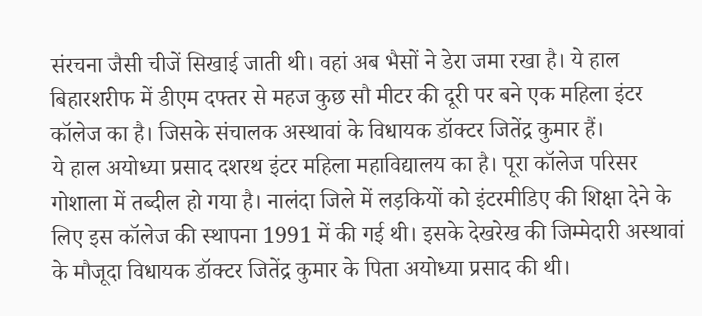संरचना जैसी चीजें सिखाई जाती थी। वहां अब भैसों ने डेरा जमा रखा है। ये हाल बिहारशरीफ में डीएम दफ्तर से महज कुछ सौ मीटर की दूरी पर बने एक महिला इंटर कॉलेज का है। जिसके संचालक अस्थावां के विधायक डॉक्टर जितेंद्र कुमार हैं।
ये हाल अयोध्या प्रसाद दशरथ इंटर महिला महाविद्यालय का है। पूरा कॉलेज परिसर गोशाला में तब्दील हो गया है। नालंदा जिले में लड़कियों को इंटरमीडिए की शिक्षा देने के लिए इस कॉलेज की स्थापना 1991 में की गई थी। इसके देखरेख की जिम्मेदारी अस्थावां के मौजूदा विधायक डॉक्टर जितेंद्र कुमार के पिता अयोध्या प्रसाद की थी।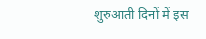शुरुआती दिनों में इस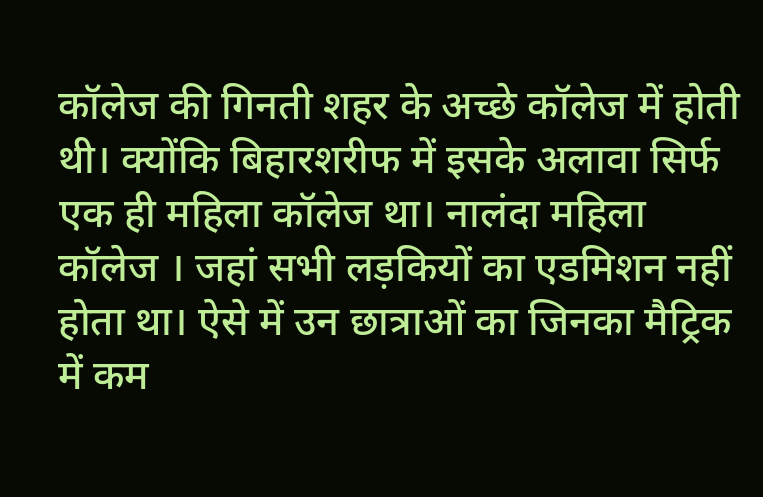कॉलेज की गिनती शहर के अच्छे कॉलेज में होती थी। क्योंकि बिहारशरीफ में इसके अलावा सिर्फ एक ही महिला कॉलेज था। नालंदा महिला कॉलेज । जहां सभी लड़कियों का एडमिशन नहीं होता था। ऐसे में उन छात्राओं का जिनका मैट्रिक में कम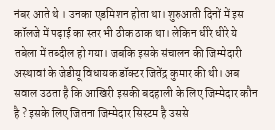नंबर आते थे । उनका एडमिशन होता था। शुरुआती दिनों में इस कॉलजे में पढ़ाई का स्तर भी ठीक ठाक था। लेकिन धीरे धीरे ये तबेला में तब्दील हो गया। जबकि इसके संचालन की जिम्मेदारी अस्थावां के जेडीयू विधायक डॉक्टर जितेंद्र कुमार की थी। अब सवाल उठता है कि आखिरी इसकी बदहाली के लिए जिम्मेदार कौन है ? इसके लिए जितना जिम्मेदार सिस्टम है उससे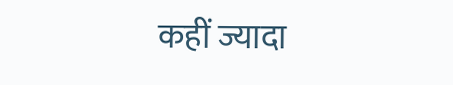कहीं ज्यादा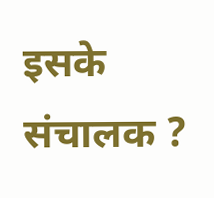इसके संचालक ?